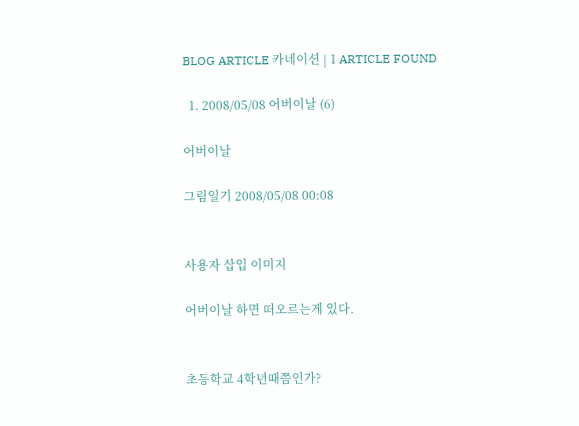BLOG ARTICLE 카네이션 | 1 ARTICLE FOUND

  1. 2008/05/08 어버이날 (6)

어버이날

그림일기 2008/05/08 00:08


사용자 삽입 이미지

어버이날 하면 떠오르는게 있다.


초등학교 4학년때쯤인가?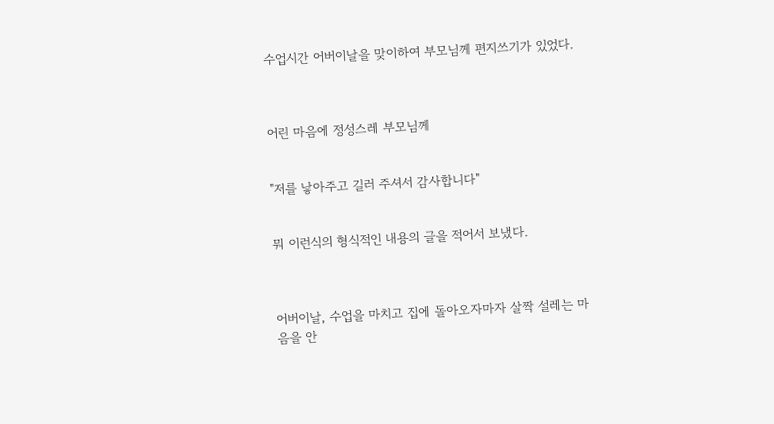수업시간 어버이날을 맞이하여 부모님께 편지쓰기가 있었다.



어린 마음에 정성스레 부모님께


"저를 낳아주고 길러 주셔서 감사합니다"


뭐 이런식의 형식적인 내용의 글을 적어서 보냈다.



어버이날, 수업을 마치고 집에 돌아오자마자 살짝 설레는 마음을 안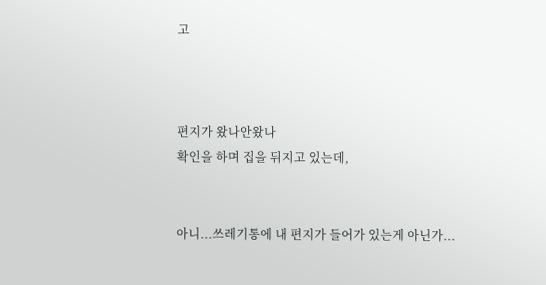고



편지가 왔나안왔나
확인을 하며 집을 뒤지고 있는데,


아니...쓰레기통에 내 편지가 들어가 있는게 아닌가...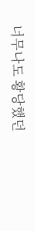너무나도 황당했던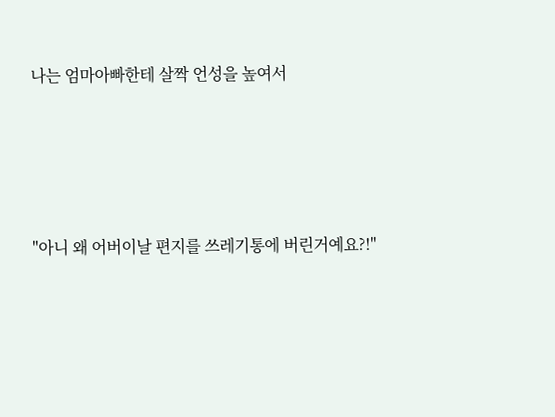나는 엄마아빠한테 살짝 언성을 높여서




"아니 왜 어버이날 편지를 쓰레기통에 버린거예요?!"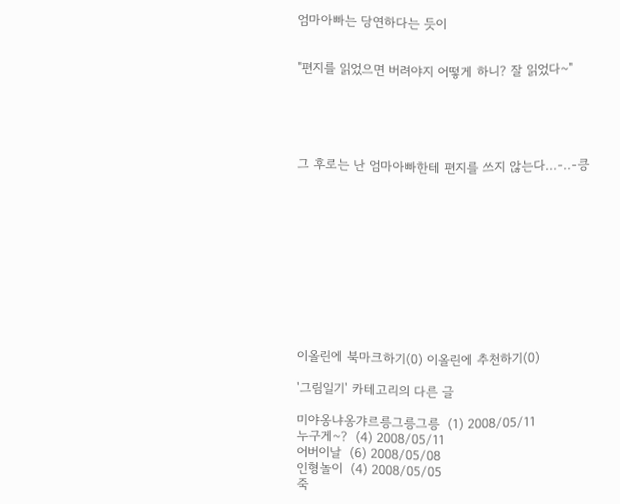엄마아빠는 당연하다는 듯이


"편지를 읽었으면 버려야지 어떻게 하니? 잘 읽었다~"





그 후로는 난 엄마아빠한테 편지를 쓰지 않는다...-..-킁











이올린에 북마크하기(0) 이올린에 추천하기(0)

'그림일기' 카테고리의 다른 글

미야옹냐옹갸르릉그릉그릉  (1) 2008/05/11
누구게~?  (4) 2008/05/11
어버이날  (6) 2008/05/08
인형놀이  (4) 2008/05/05
죽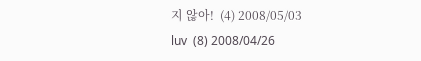지 않아!  (4) 2008/05/03
luv  (8) 2008/04/26